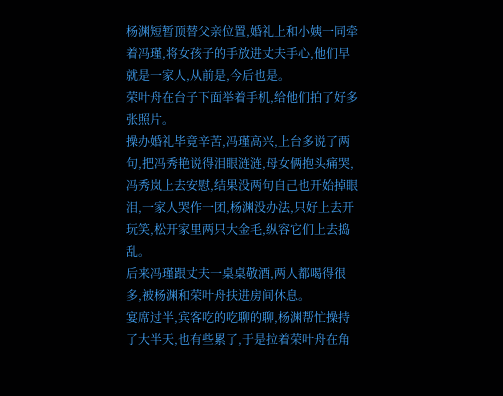杨渊短暂顶替父亲位置,婚礼上和小姨一同牵着冯瑾,将女孩子的手放进丈夫手心,他们早就是一家人,从前是,今后也是。
荣叶舟在台子下面举着手机,给他们拍了好多张照片。
操办婚礼毕竟辛苦,冯瑾高兴,上台多说了两句,把冯秀艳说得泪眼涟涟,母女俩抱头痛哭,冯秀岚上去安慰,结果没两句自己也开始掉眼泪,一家人哭作一团,杨渊没办法,只好上去开玩笑,松开家里两只大金毛,纵容它们上去捣乱。
后来冯瑾跟丈夫一桌桌敬酒,两人都喝得很多,被杨渊和荣叶舟扶进房间休息。
宴席过半,宾客吃的吃聊的聊,杨渊帮忙操持了大半天,也有些累了,于是拉着荣叶舟在角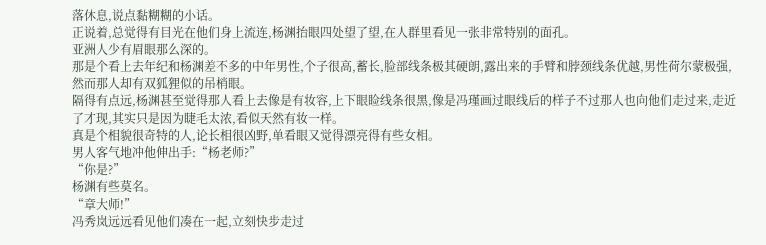落休息,说点黏糊糊的小话。
正说着,总觉得有目光在他们身上流连,杨渊抬眼四处望了望,在人群里看见一张非常特别的面孔。
亚洲人少有眉眼那么深的。
那是个看上去年纪和杨渊差不多的中年男性,个子很高,蓄长,脸部线条极其硬朗,露出来的手臂和脖颈线条优越,男性荷尔蒙极强,然而那人却有双狐狸似的吊梢眼。
隔得有点远,杨渊甚至觉得那人看上去像是有妆容,上下眼睑线条很黑,像是冯瑾画过眼线后的样子不过那人也向他们走过来,走近了才现,其实只是因为睫毛太浓,看似天然有妆一样。
真是个相貌很奇特的人,论长相很凶野,单看眼又觉得漂亮得有些女相。
男人客气地冲他伸出手:“杨老师?”
“你是?”
杨渊有些莫名。
“章大师!”
冯秀岚远远看见他们凑在一起,立刻快步走过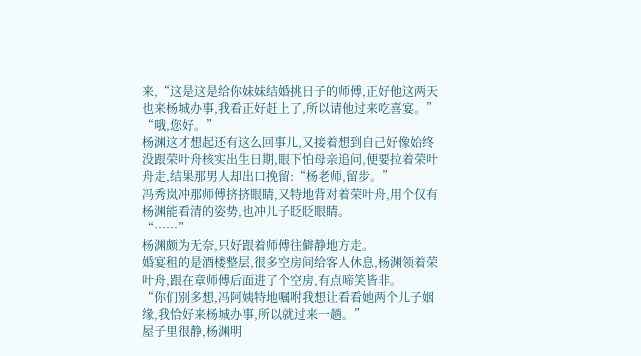来,“这是这是给你妹妹结婚挑日子的师傅,正好他这两天也来杨城办事,我看正好赶上了,所以请他过来吃喜宴。”
“哦,您好。”
杨渊这才想起还有这么回事儿,又接着想到自己好像始终没跟荣叶舟核实出生日期,眼下怕母亲追问,便要拉着荣叶舟走,结果那男人却出口挽留:“杨老师,留步。”
冯秀岚冲那师傅挤挤眼睛,又特地背对着荣叶舟,用个仅有杨渊能看清的姿势,也冲儿子眨眨眼睛。
“……”
杨渊颇为无奈,只好跟着师傅往僻静地方走。
婚宴租的是酒楼整层,很多空房间给客人休息,杨渊领着荣叶舟,跟在章师傅后面进了个空房,有点啼笑皆非。
“你们别多想,冯阿姨特地嘱咐我想让看看她两个儿子姻缘,我恰好来杨城办事,所以就过来一趟。”
屋子里很静,杨渊明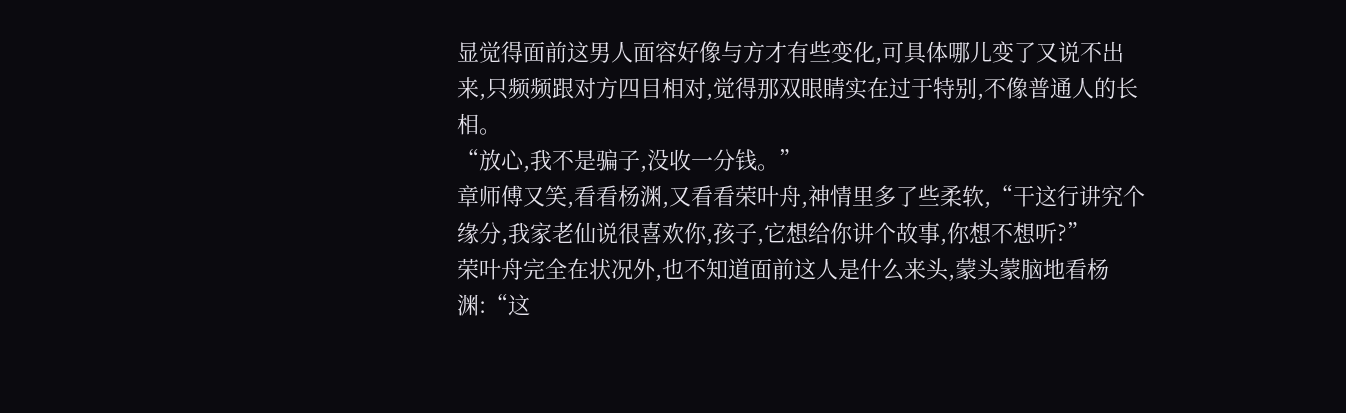显觉得面前这男人面容好像与方才有些变化,可具体哪儿变了又说不出来,只频频跟对方四目相对,觉得那双眼睛实在过于特别,不像普通人的长相。
“放心,我不是骗子,没收一分钱。”
章师傅又笑,看看杨渊,又看看荣叶舟,神情里多了些柔软,“干这行讲究个缘分,我家老仙说很喜欢你,孩子,它想给你讲个故事,你想不想听?”
荣叶舟完全在状况外,也不知道面前这人是什么来头,蒙头蒙脑地看杨渊:“这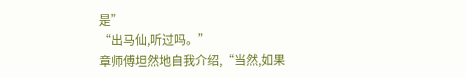是”
“出马仙,听过吗。”
章师傅坦然地自我介绍,“当然,如果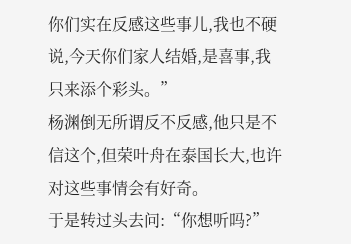你们实在反感这些事儿,我也不硬说,今天你们家人结婚,是喜事,我只来添个彩头。”
杨渊倒无所谓反不反感,他只是不信这个,但荣叶舟在泰国长大,也许对这些事情会有好奇。
于是转过头去问:“你想听吗?”